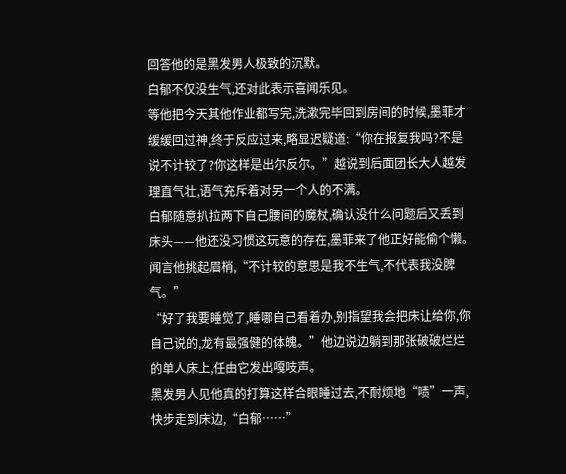回答他的是黑发男人极致的沉默。
白郁不仅没生气,还对此表示喜闻乐见。
等他把今天其他作业都写完,洗漱完毕回到房间的时候,墨菲才缓缓回过神,终于反应过来,略显迟疑道:“你在报复我吗?不是说不计较了?你这样是出尔反尔。”越说到后面团长大人越发理直气壮,语气充斥着对另一个人的不满。
白郁随意扒拉两下自己腰间的魔杖,确认没什么问题后又丢到床头——他还没习惯这玩意的存在,墨菲来了他正好能偷个懒。
闻言他挑起眉梢,“不计较的意思是我不生气,不代表我没脾气。”
“好了我要睡觉了,睡哪自己看着办,别指望我会把床让给你,你自己说的,龙有最强健的体魄。”他边说边躺到那张破破烂烂的单人床上,任由它发出嘎吱声。
黑发男人见他真的打算这样合眼睡过去,不耐烦地“啧”一声,快步走到床边,“白郁……”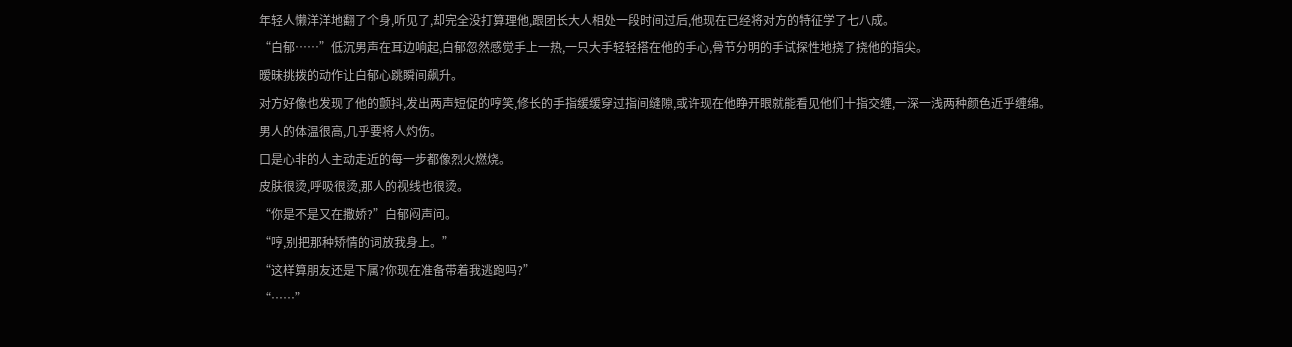年轻人懒洋洋地翻了个身,听见了,却完全没打算理他,跟团长大人相处一段时间过后,他现在已经将对方的特征学了七八成。
“白郁……”低沉男声在耳边响起,白郁忽然感觉手上一热,一只大手轻轻搭在他的手心,骨节分明的手试探性地挠了挠他的指尖。
暧昧挑拨的动作让白郁心跳瞬间飙升。
对方好像也发现了他的颤抖,发出两声短促的哼笑,修长的手指缓缓穿过指间缝隙,或许现在他睁开眼就能看见他们十指交缠,一深一浅两种颜色近乎缠绵。
男人的体温很高,几乎要将人灼伤。
口是心非的人主动走近的每一步都像烈火燃烧。
皮肤很烫,呼吸很烫,那人的视线也很烫。
“你是不是又在撒娇?”白郁闷声问。
“哼,别把那种矫情的词放我身上。”
“这样算朋友还是下属?你现在准备带着我逃跑吗?”
“……”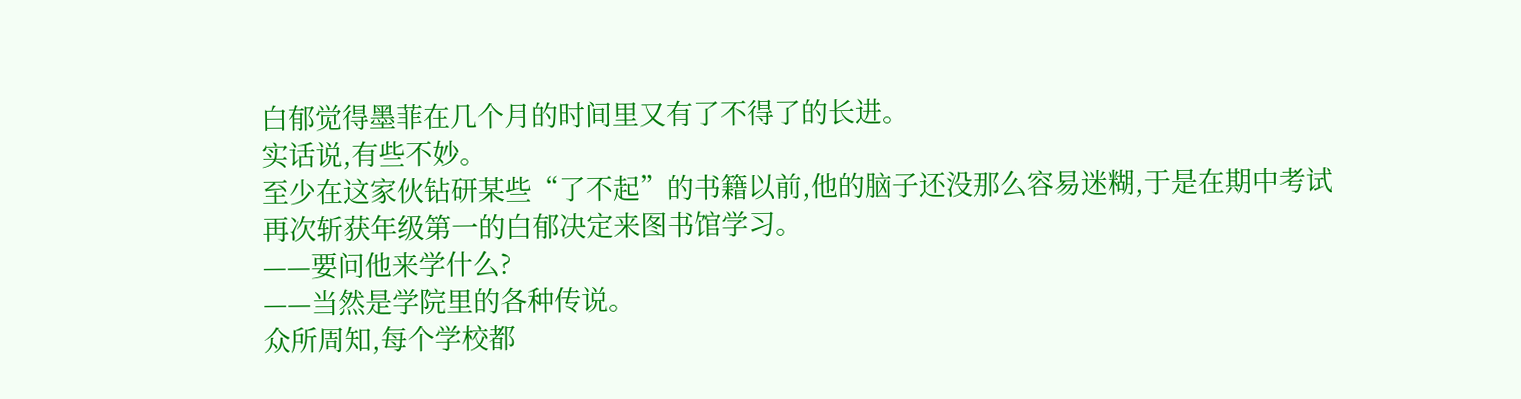白郁觉得墨菲在几个月的时间里又有了不得了的长进。
实话说,有些不妙。
至少在这家伙钻研某些“了不起”的书籍以前,他的脑子还没那么容易迷糊,于是在期中考试再次斩获年级第一的白郁决定来图书馆学习。
——要问他来学什么?
——当然是学院里的各种传说。
众所周知,每个学校都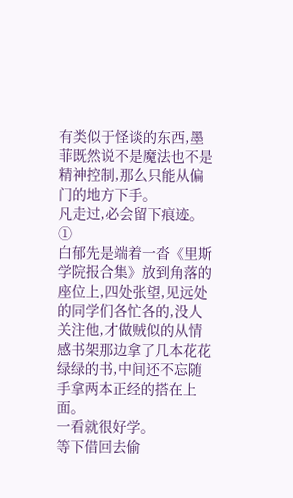有类似于怪谈的东西,墨菲既然说不是魔法也不是精神控制,那么只能从偏门的地方下手。
凡走过,必会留下痕迹。①
白郁先是端着一沓《里斯学院报合集》放到角落的座位上,四处张望,见远处的同学们各忙各的,没人关注他,才做贼似的从情感书架那边拿了几本花花绿绿的书,中间还不忘随手拿两本正经的搭在上面。
一看就很好学。
等下借回去偷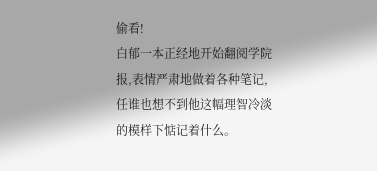偷看!
白郁一本正经地开始翻阅学院报,表情严肃地做着各种笔记,任谁也想不到他这幅理智冷淡的模样下惦记着什么。